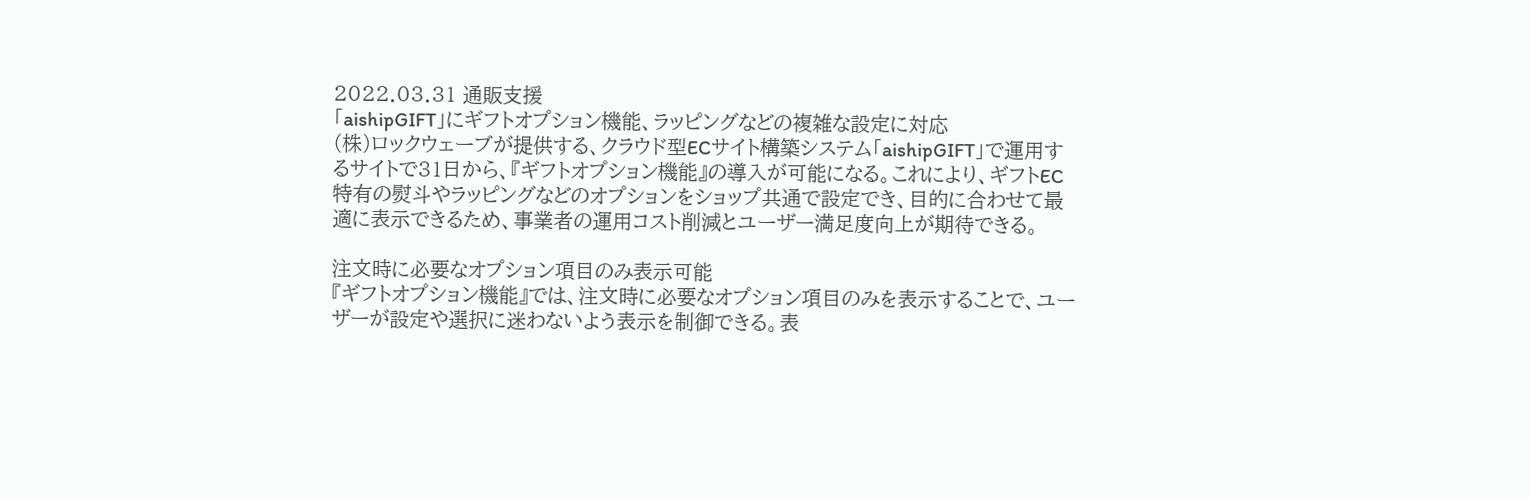2022.03.31 通販支援
「aishipGIFT」にギフトオプション機能、ラッピングなどの複雑な設定に対応
(株)ロックウェーブが提供する、クラウド型ECサイト構築システム「aishipGIFT」で運用するサイトで31日から、『ギフトオプション機能』の導入が可能になる。これにより、ギフトEC特有の熨斗やラッピングなどのオプションをショップ共通で設定でき、目的に合わせて最適に表示できるため、事業者の運用コスト削減とユーザー満足度向上が期待できる。

注文時に必要なオプション項目のみ表示可能
『ギフトオプション機能』では、注文時に必要なオプション項目のみを表示することで、ユーザーが設定や選択に迷わないよう表示を制御できる。表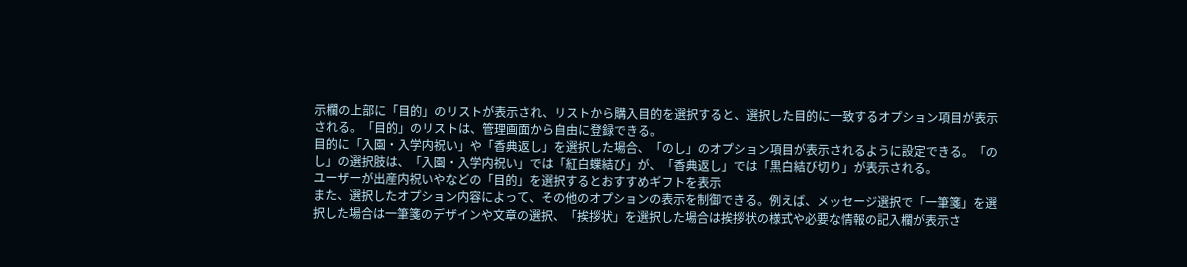示欄の上部に「目的」のリストが表示され、リストから購入目的を選択すると、選択した目的に一致するオプション項目が表示される。「目的」のリストは、管理画面から自由に登録できる。
目的に「入園・入学内祝い」や「香典返し」を選択した場合、「のし」のオプション項目が表示されるように設定できる。「のし」の選択肢は、「入園・入学内祝い」では「紅白蝶結び」が、「香典返し」では「黒白結び切り」が表示される。
ユーザーが出産内祝いやなどの「目的」を選択するとおすすめギフトを表示
また、選択したオプション内容によって、その他のオプションの表示を制御できる。例えば、メッセージ選択で「一筆箋」を選択した場合は一筆箋のデザインや文章の選択、「挨拶状」を選択した場合は挨拶状の様式や必要な情報の記入欄が表示さ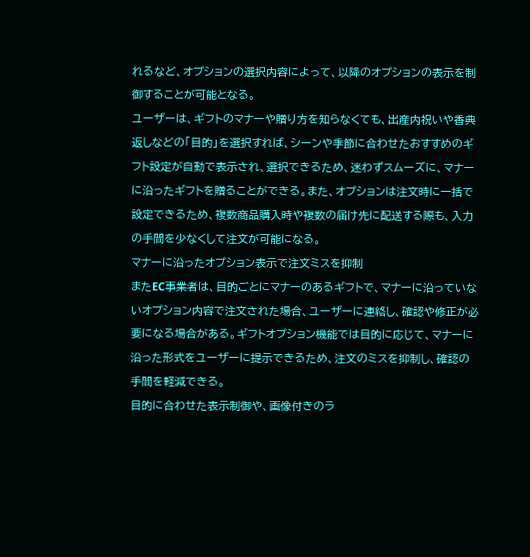れるなど、オプションの選択内容によって、以降のオプションの表示を制御することが可能となる。
ユーザーは、ギフトのマナーや贈り方を知らなくても、出産内祝いや香典返しなどの「目的」を選択すれば、シーンや季節に合わせたおすすめのギフト設定が自動で表示され、選択できるため、迷わずスムーズに、マナーに沿ったギフトを贈ることができる。また、オプションは注文時に一括で設定できるため、複数商品購入時や複数の届け先に配送する際も、入力の手間を少なくして注文が可能になる。
マナーに沿ったオプション表示で注文ミスを抑制
またEC事業者は、目的ごとにマナーのあるギフトで、マナーに沿っていないオプション内容で注文された場合、ユーザーに連絡し、確認や修正が必要になる場合がある。ギフトオプション機能では目的に応じて、マナーに沿った形式をユーザーに提示できるため、注文のミスを抑制し、確認の手間を軽減できる。
目的に合わせた表示制御や、画像付きのラ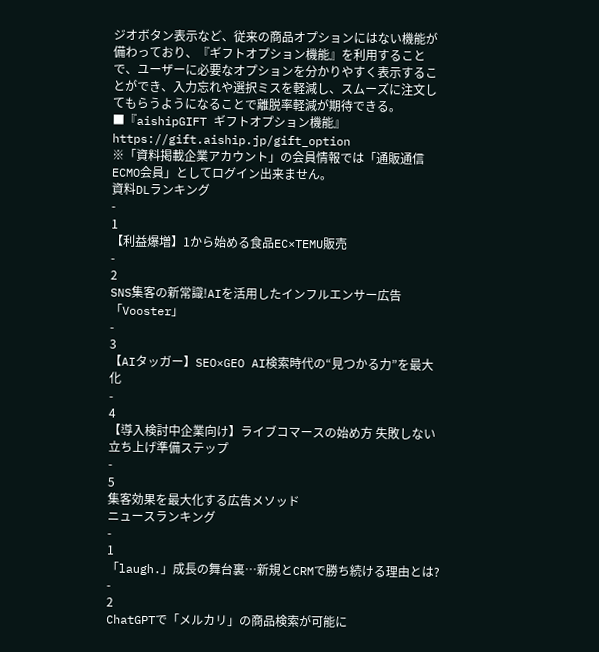ジオボタン表示など、従来の商品オプションにはない機能が備わっており、『ギフトオプション機能』を利用することで、ユーザーに必要なオプションを分かりやすく表示することができ、入力忘れや選択ミスを軽減し、スムーズに注文してもらうようになることで離脱率軽減が期待できる。
■『aishipGIFT ギフトオプション機能』
https://gift.aiship.jp/gift_option
※「資料掲載企業アカウント」の会員情報では「通販通信ECMO会員」としてログイン出来ません。
資料DLランキング
-
1
【利益爆増】1から始める食品EC×TEMU販売
-
2
SNS集客の新常識!AIを活用したインフルエンサー広告「Vooster」
-
3
【AIタッガー】SEO×GEO AI検索時代の“見つかる力”を最大化
-
4
【導入検討中企業向け】ライブコマースの始め方 失敗しない立ち上げ準備ステップ
-
5
集客効果を最大化する広告メソッド
ニュースランキング
-
1
「laugh.」成長の舞台裏…新規とCRMで勝ち続ける理由とは?
-
2
ChatGPTで「メルカリ」の商品検索が可能に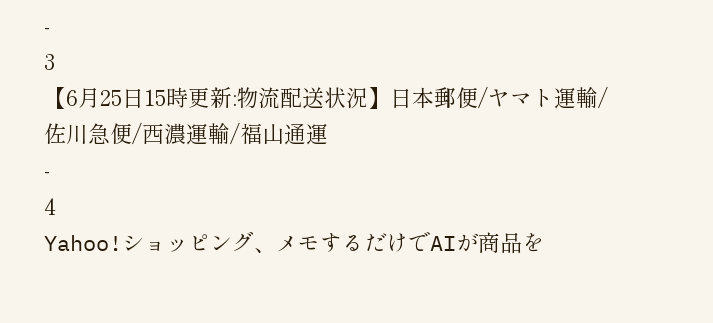-
3
【6月25日15時更新:物流配送状況】日本郵便/ヤマト運輸/佐川急便/西濃運輸/福山通運
-
4
Yahoo!ショッピング、メモするだけでAIが商品を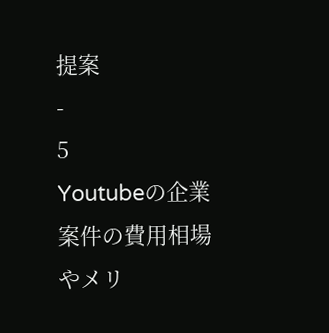提案
-
5
Youtubeの企業案件の費用相場やメリ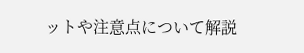ットや注意点について解説